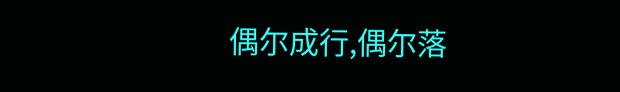偶尔成行,偶尔落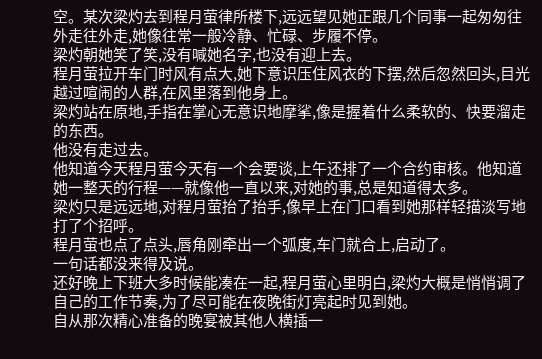空。某次梁灼去到程月萤律所楼下,远远望见她正跟几个同事一起匆匆往外走往外走,她像往常一般冷静、忙碌、步履不停。
梁灼朝她笑了笑,没有喊她名字,也没有迎上去。
程月萤拉开车门时风有点大,她下意识压住风衣的下摆,然后忽然回头,目光越过喧闹的人群,在风里落到他身上。
梁灼站在原地,手指在掌心无意识地摩挲,像是握着什么柔软的、快要溜走的东西。
他没有走过去。
他知道今天程月萤今天有一个会要谈,上午还排了一个合约审核。他知道她一整天的行程——就像他一直以来,对她的事,总是知道得太多。
梁灼只是远远地,对程月萤抬了抬手,像早上在门口看到她那样轻描淡写地打了个招呼。
程月萤也点了点头,唇角刚牵出一个弧度,车门就合上,启动了。
一句话都没来得及说。
还好晚上下班大多时候能凑在一起,程月萤心里明白,梁灼大概是悄悄调了自己的工作节奏,为了尽可能在夜晚街灯亮起时见到她。
自从那次精心准备的晚宴被其他人横插一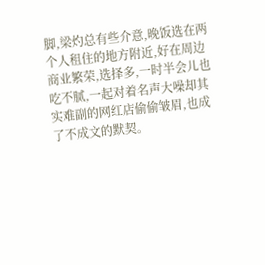脚,梁灼总有些介意,晚饭选在两个人租住的地方附近,好在周边商业繁荣,选择多,一时半会儿也吃不腻,一起对着名声大噪却其实难副的网红店偷偷皱眉,也成了不成文的默契。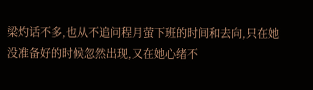梁灼话不多,也从不追问程月萤下班的时间和去向,只在她没准备好的时候忽然出现,又在她心绪不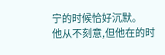宁的时候恰好沉默。
他从不刻意,但他在的时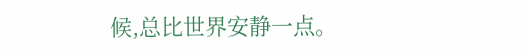候,总比世界安静一点。